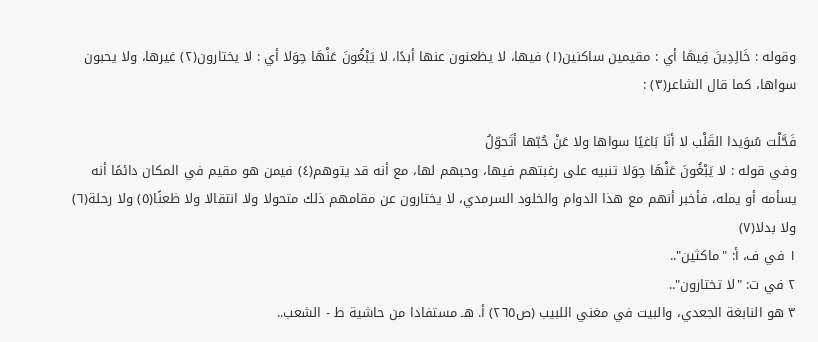وقوله : خَالِدِينَ فِيهَا أي : مقيمين ساكنين(١) فيها، لا يظعنون عنها أبدًا، لا يَبْغُونَ عَنْهَا حِوَلا أي : لا يختارون(٢) غيرها، ولا يحبون سواها، كما قال الشاعر(٣) :

فَحَّلْت سُوَيدا القَلْب لا أنَا بَاغيًا سواها ولا عَنْ حُبّها أتَحوّلُ
وفي قوله : لا يَبْغُونَ عَنْهَا حِوَلا تنبيه على رغبتهم فيها، وحبهم لها، مع أنه قد يتوهم(٤) فيمن هو مقيم في المكان دائمًا أنه يسأمه أو يمله، فأخبر أنهم مع هذا الدوام والخلود السرمدي، لا يختارون عن مقامهم ذلك متحولا ولا انتقالا ولا ظعنًا(٥) ولا رحلة(٦) ولا بدلا(٧)
١ في ف، أ: "ماكثين"..
٢ في ت: "لا تختارون"..
٣ هو النابغة الجعدي، والبيت في مغني اللبيب (ص٢٦٥) أ. هـ مستفادا من حاشية ط - الشعب..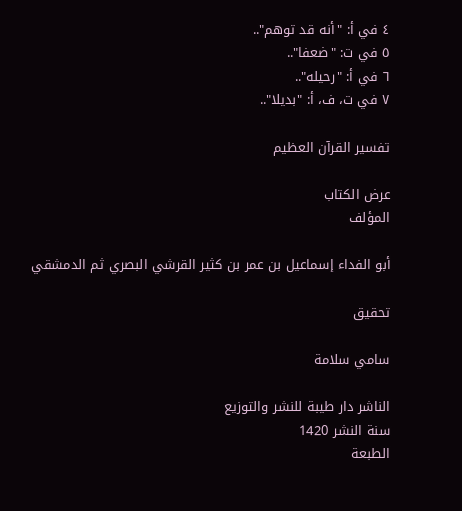٤ في أ: "أنه قد توهم"..
٥ في ت: "ضعفا"..
٦ في أ: "رحيله"..
٧ في ت، ف، أ: "بديلا"..

تفسير القرآن العظيم

عرض الكتاب
المؤلف

أبو الفداء إسماعيل بن عمر بن كثير القرشي البصري ثم الدمشقي

تحقيق

سامي سلامة

الناشر دار طيبة للنشر والتوزيع
سنة النشر 1420
الطبعة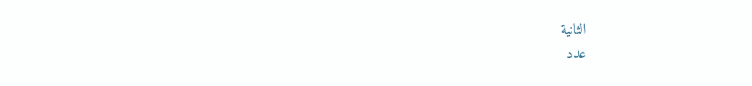الثانية
عدد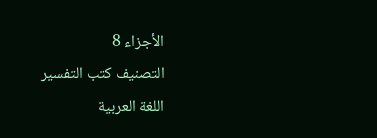الأجزاء 8
التصنيف كتب التفسير
اللغة العربية